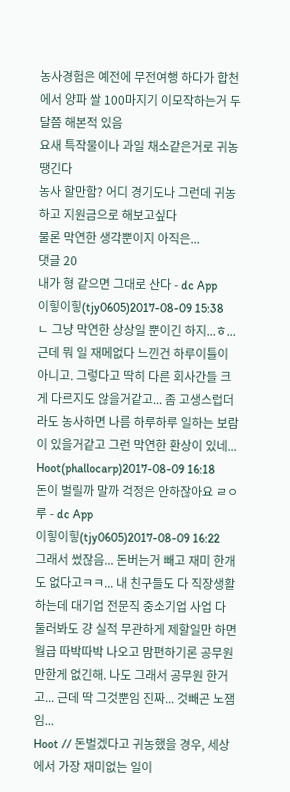농사경험은 예전에 무전여행 하다가 합천에서 양파 쌀 100마지기 이모작하는거 두달쯤 해본적 있음
요새 특작물이나 과일 채소같은거로 귀농땡긴다
농사 할만함? 어디 경기도나 그런데 귀농하고 지원금으로 해보고싶다
물론 막연한 생각뿐이지 아직은...
댓글 20
내가 형 같으면 그대로 산다 - dc App
이힣이힣(tjy0605)2017-08-09 15:38
ㄴ 그냥 막연한 상상일 뿐이긴 하지...ㅎ... 근데 뭐 일 재메없다 느낀건 하루이틀이 아니고. 그렇다고 딱히 다른 회사간들 크게 다르지도 않을거같고... 좀 고생스럽더라도 농사하면 나름 하루하루 일하는 보람이 있을거같고 그런 막연한 환상이 있네...
Hoot(phallocarp)2017-08-09 16:18
돈이 벌릴까 말까 걱정은 안하잖아요 ㄹㅇ루 - dc App
이힣이힣(tjy0605)2017-08-09 16:22
그래서 썼잖음... 돈버는거 빼고 재미 한개도 없다고ㅋㅋ... 내 친구들도 다 직장생활 하는데 대기업 전문직 중소기업 사업 다 둘러봐도 걍 실적 무관하게 제할일만 하면 월급 따박따박 나오고 맘편하기론 공무원만한게 없긴해. 나도 그래서 공무원 한거고... 근데 딱 그것뿐임 진짜... 것빼곤 노잼임...
Hoot // 돈벌겠다고 귀농했을 경우, 세상에서 가장 재미없는 일이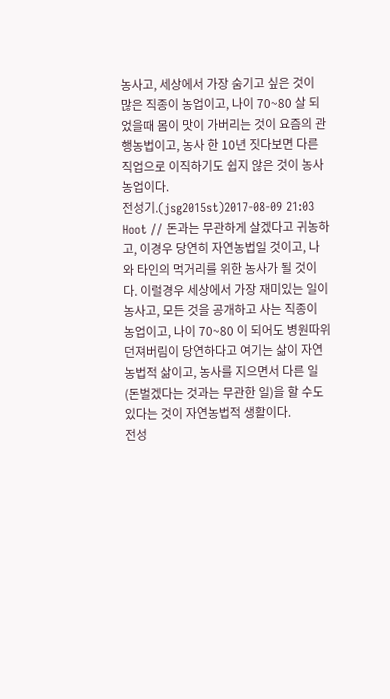농사고, 세상에서 가장 숨기고 싶은 것이 많은 직종이 농업이고, 나이 70~80 살 되었을때 몸이 맛이 가버리는 것이 요즘의 관행농법이고, 농사 한 10년 짓다보면 다른 직업으로 이직하기도 쉽지 않은 것이 농사 농업이다.
전성기.(jsg2015st)2017-08-09 21:03
Hoot // 돈과는 무관하게 살겠다고 귀농하고, 이경우 당연히 자연농법일 것이고, 나와 타인의 먹거리를 위한 농사가 될 것이다. 이럴경우 세상에서 가장 재미있는 일이 농사고, 모든 것을 공개하고 사는 직종이 농업이고, 나이 70~80 이 되어도 병원따위 던져버림이 당연하다고 여기는 삶이 자연농법적 삶이고, 농사를 지으면서 다른 일(돈벌겠다는 것과는 무관한 일)을 할 수도 있다는 것이 자연농법적 생활이다.
전성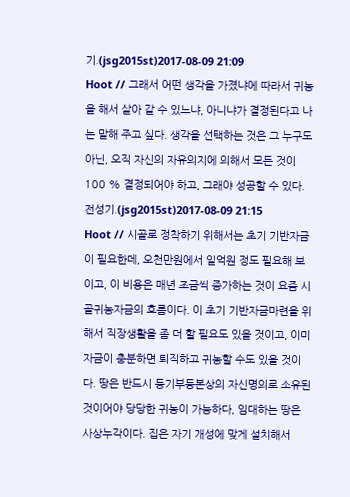기.(jsg2015st)2017-08-09 21:09
Hoot // 그래서 어떤 생각을 가졌냐에 따라서 귀농을 해서 살아 갈 수 있느냐, 아니냐가 결정된다고 나는 말해 주고 싶다. 생각을 선택하는 것은 그 누구도 아닌, 오직 자신의 자유의지에 의해서 모든 것이 100 % 결정되어야 하고, 그래야 성공할 수 있다.
전성기.(jsg2015st)2017-08-09 21:15
Hoot // 시골로 정착하기 위해서는 초기 기반자금이 필요한데, 오천만원에서 일억원 정도 필요해 보이고, 이 비용은 매년 조금씩 증가하는 것이 요즘 시골귀농자금의 흐름이다. 이 초기 기반자금마련을 위해서 직장생활을 좀 더 할 필요도 있을 것이고, 이미 자금이 충분하면 퇴직하고 귀농할 수도 있을 것이다. 땅은 반드시 등기부등본상의 자신명의로 소유된 것이어야 당당한 귀농이 가능하다, 임대하는 땅은 사상누각이다. 집은 자기 개성에 맞게 설치해서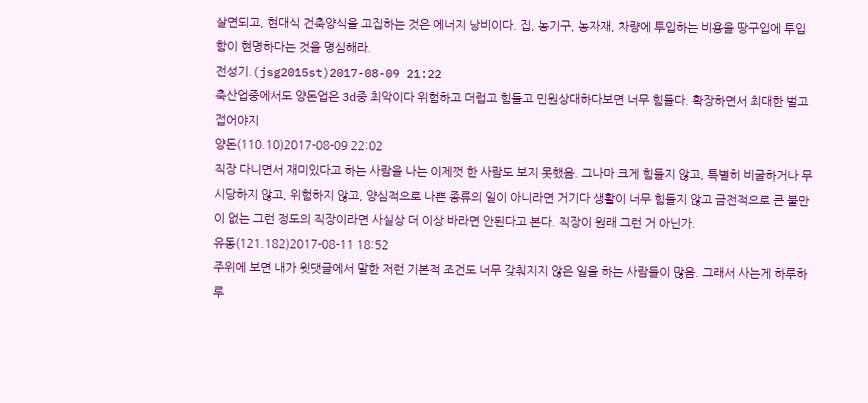살면되고, 현대식 건축양식을 고집하는 것은 에너지 낭비이다. 집, 농기구, 농자재, 차량에 투입하는 비용을 땅구입에 투입함이 현명하다는 것을 명심해라.
전성기.(jsg2015st)2017-08-09 21:22
축산업중에서도 양돈업은 3d중 최악이다 위험하고 더럽고 힘들고 민원상대하다보면 너무 힘들다. 확장하면서 최대한 벌고 접어야지
양돈(110.10)2017-08-09 22:02
직장 다니면서 재미있다고 하는 사람을 나는 이제껏 한 사람도 보지 못했음. 그나마 크게 힘들지 않고, 특별히 비굴하거나 무시당하지 않고, 위험하지 않고, 양심적으로 나쁜 종류의 일이 아니라면 거기다 생활이 너무 힘들지 않고 금전적으로 큰 불만이 없는 그런 정도의 직장이라면 사실상 더 이상 바라면 안된다고 본다. 직장이 원래 그런 거 아닌가.
유동(121.182)2017-08-11 18:52
주위에 보면 내가 윗댓글에서 말한 저런 기본적 조건도 너무 갖춰지지 않은 일을 하는 사람들이 많음. 그래서 사는게 하루하루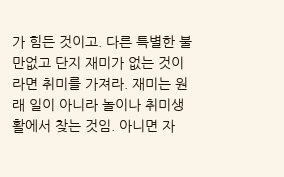가 힘든 것이고. 다른 특별한 불만없고 단지 재미가 없는 것이라면 취미를 가져라. 재미는 원래 일이 아니라 놀이나 취미생활에서 찾는 것임. 아니면 자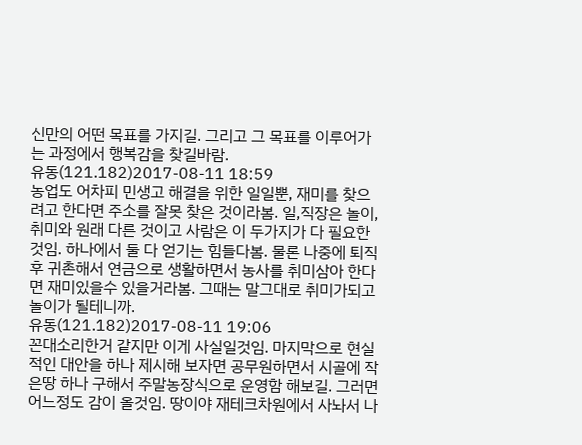신만의 어떤 목표를 가지길. 그리고 그 목표를 이루어가는 과정에서 행복감을 찾길바람.
유동(121.182)2017-08-11 18:59
농업도 어차피 민생고 해결을 위한 일일뿐, 재미를 찾으려고 한다면 주소를 잘못 찾은 것이라봄. 일,직장은 놀이,취미와 원래 다른 것이고 사람은 이 두가지가 다 필요한 것임. 하나에서 둘 다 얻기는 힘들다봄. 물론 나중에 퇴직후 귀촌해서 연금으로 생활하면서 농사를 취미삼아 한다면 재미있을수 있을거라봄. 그때는 말그대로 취미가되고 놀이가 될테니까.
유동(121.182)2017-08-11 19:06
꼰대소리한거 같지만 이게 사실일것임. 마지막으로 현실적인 대안을 하나 제시해 보자면 공무원하면서 시골에 작은땅 하나 구해서 주말농장식으로 운영함 해보길. 그러면 어느정도 감이 올것임. 땅이야 재테크차원에서 사놔서 나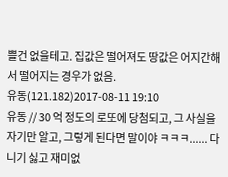쁠건 없을테고. 집값은 떨어져도 땅값은 어지간해서 떨어지는 경우가 없음.
유동(121.182)2017-08-11 19:10
유동 // 30 억 정도의 로또에 당첨되고, 그 사실을 자기만 알고, 그렇게 된다면 말이야 ㅋㅋㅋ...... 다니기 싫고 재미없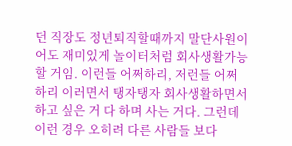던 직장도 정년퇴직할때까지 말단사원이어도 재미있게 놀이터처럼 회사생활가능할 거임. 이런들 어쩌하리, 저런들 어쩌하리 이러면서 탱자탱자 회사생활하면서 하고 싶은 거 다 하며 사는 거다. 그런데 이런 경우 오히려 다른 사람들 보다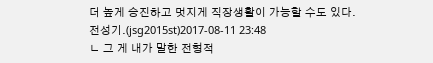더 높게 승진하고 멋지게 직장생활이 가능할 수도 있다.
전성기.(jsg2015st)2017-08-11 23:48
ㄴ 그 게 내가 말한 전형적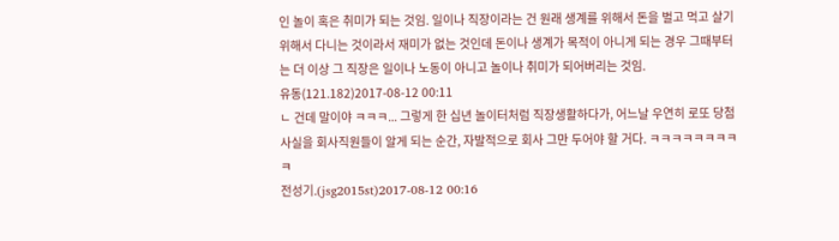인 놀이 혹은 취미가 되는 것임. 일이나 직장이라는 건 원래 생계를 위해서 돈을 벌고 먹고 살기 위해서 다니는 것이라서 재미가 없는 것인데 돈이나 생계가 목적이 아니게 되는 경우 그때부터는 더 이상 그 직장은 일이나 노동이 아니고 놀이나 취미가 되어버리는 것임.
유동(121.182)2017-08-12 00:11
ㄴ 건데 말이야 ㅋㅋㅋ... 그렇게 한 십년 놀이터처럼 직장생활하다가, 어느날 우연히 로또 당첨사실을 회사직원들이 알게 되는 순간, 자발적으로 회사 그만 두어야 할 거다. ㅋㅋㅋㅋㅋㅋㅋㅋㅋ
전성기.(jsg2015st)2017-08-12 00:16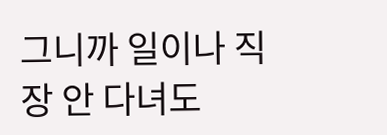그니까 일이나 직장 안 다녀도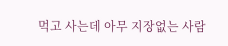먹고 사는데 아무 지장없는 사람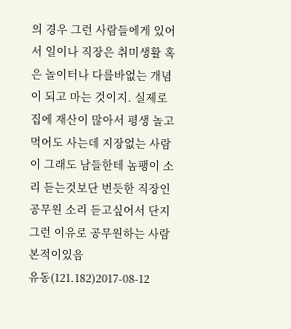의 경우 그런 사람들에게 있어서 일이나 직장은 취미생활 혹은 놀이터나 다를바없는 개념이 되고 마는 것이지. 실제로 집에 재산이 많아서 평생 놀고 먹어도 사는데 지장없는 사람이 그래도 남들한테 놈팽이 소리 듣는것보단 번듯한 직장인 공무원 소리 듣고싶어서 단지 그런 이유로 공무원하는 사람 본적이있음
유동(121.182)2017-08-12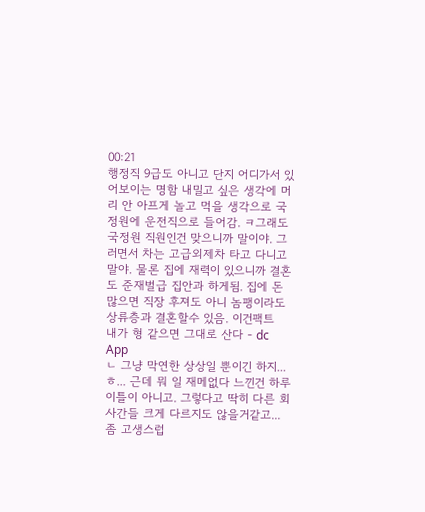00:21
행정직 9급도 아니고 단지 어디가서 있어보이는 명함 내밀고 싶은 생각에 머리 안 아프게 놀고 먹을 생각으로 국정원에 운전직으로 들어감. ㅋ그래도 국정원 직원인건 맞으니까 말이야. 그러면서 차는 고급외제차 타고 다니고 말야. 물론 집에 재력이 있으니까 결혼도 준재벌급 집안과 하게됨. 집에 돈 많으면 직장 후져도 아니 놈팽이라도 상류층과 결혼할수 있음. 이건팩트
내가 형 같으면 그대로 산다 - dc App
ㄴ 그냥 막연한 상상일 뿐이긴 하지...ㅎ... 근데 뭐 일 재메없다 느낀건 하루이틀이 아니고. 그렇다고 딱히 다른 회사간들 크게 다르지도 않을거같고... 좀 고생스럽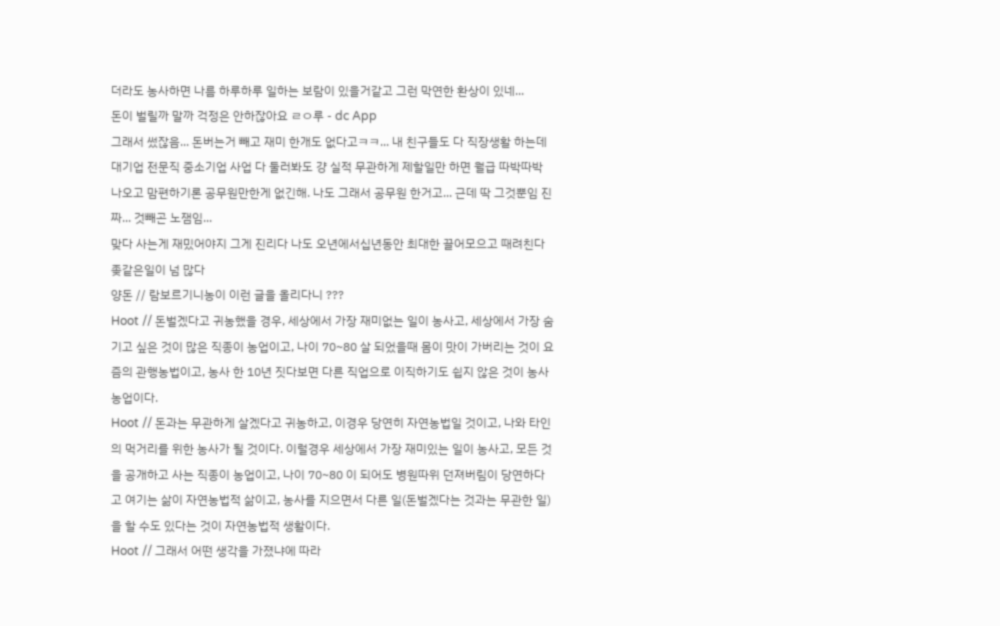더라도 농사하면 나름 하루하루 일하는 보람이 있을거같고 그런 막연한 환상이 있네...
돈이 벌릴까 말까 걱정은 안하잖아요 ㄹㅇ루 - dc App
그래서 썼잖음... 돈버는거 빼고 재미 한개도 없다고ㅋㅋ... 내 친구들도 다 직장생활 하는데 대기업 전문직 중소기업 사업 다 둘러봐도 걍 실적 무관하게 제할일만 하면 월급 따박따박 나오고 맘편하기론 공무원만한게 없긴해. 나도 그래서 공무원 한거고... 근데 딱 그것뿐임 진짜... 것빼곤 노잼임...
맞다 사는게 재밌어야지 그게 진리다 나도 오년에서십년동안 최대한 끌어모으고 때려친다 좆같은일이 넘 많다
양돈 // 람보르기니농이 이런 글을 올리다니 ???
Hoot // 돈벌겠다고 귀농했을 경우, 세상에서 가장 재미없는 일이 농사고, 세상에서 가장 숨기고 싶은 것이 많은 직종이 농업이고, 나이 70~80 살 되었을때 몸이 맛이 가버리는 것이 요즘의 관행농법이고, 농사 한 10년 짓다보면 다른 직업으로 이직하기도 쉽지 않은 것이 농사 농업이다.
Hoot // 돈과는 무관하게 살겠다고 귀농하고, 이경우 당연히 자연농법일 것이고, 나와 타인의 먹거리를 위한 농사가 될 것이다. 이럴경우 세상에서 가장 재미있는 일이 농사고, 모든 것을 공개하고 사는 직종이 농업이고, 나이 70~80 이 되어도 병원따위 던져버림이 당연하다고 여기는 삶이 자연농법적 삶이고, 농사를 지으면서 다른 일(돈벌겠다는 것과는 무관한 일)을 할 수도 있다는 것이 자연농법적 생활이다.
Hoot // 그래서 어떤 생각을 가졌냐에 따라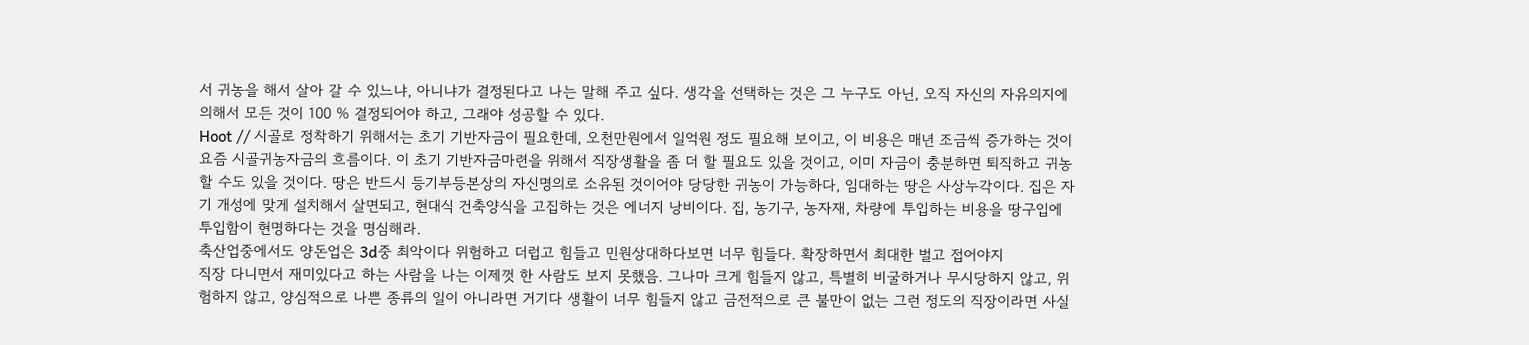서 귀농을 해서 살아 갈 수 있느냐, 아니냐가 결정된다고 나는 말해 주고 싶다. 생각을 선택하는 것은 그 누구도 아닌, 오직 자신의 자유의지에 의해서 모든 것이 100 % 결정되어야 하고, 그래야 성공할 수 있다.
Hoot // 시골로 정착하기 위해서는 초기 기반자금이 필요한데, 오천만원에서 일억원 정도 필요해 보이고, 이 비용은 매년 조금씩 증가하는 것이 요즘 시골귀농자금의 흐름이다. 이 초기 기반자금마련을 위해서 직장생활을 좀 더 할 필요도 있을 것이고, 이미 자금이 충분하면 퇴직하고 귀농할 수도 있을 것이다. 땅은 반드시 등기부등본상의 자신명의로 소유된 것이어야 당당한 귀농이 가능하다, 임대하는 땅은 사상누각이다. 집은 자기 개성에 맞게 설치해서 살면되고, 현대식 건축양식을 고집하는 것은 에너지 낭비이다. 집, 농기구, 농자재, 차량에 투입하는 비용을 땅구입에 투입함이 현명하다는 것을 명심해라.
축산업중에서도 양돈업은 3d중 최악이다 위험하고 더럽고 힘들고 민원상대하다보면 너무 힘들다. 확장하면서 최대한 벌고 접어야지
직장 다니면서 재미있다고 하는 사람을 나는 이제껏 한 사람도 보지 못했음. 그나마 크게 힘들지 않고, 특별히 비굴하거나 무시당하지 않고, 위험하지 않고, 양심적으로 나쁜 종류의 일이 아니라면 거기다 생활이 너무 힘들지 않고 금전적으로 큰 불만이 없는 그런 정도의 직장이라면 사실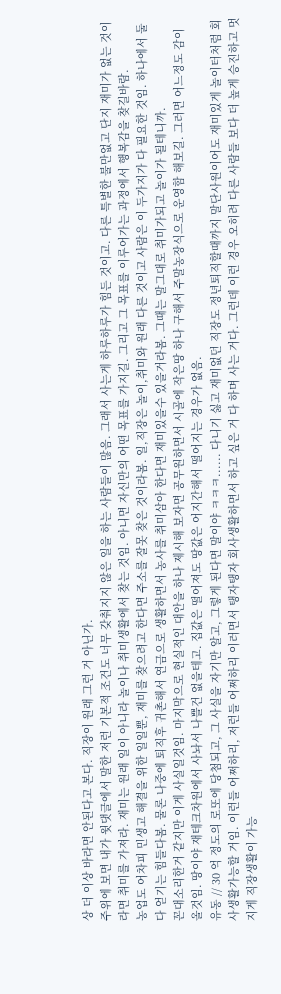상 더 이상 바라면 안된다고 본다. 직장이 원래 그런 거 아닌가.
주위에 보면 내가 윗댓글에서 말한 저런 기본적 조건도 너무 갖춰지지 않은 일을 하는 사람들이 많음. 그래서 사는게 하루하루가 힘든 것이고. 다른 특별한 불만없고 단지 재미가 없는 것이라면 취미를 가져라. 재미는 원래 일이 아니라 놀이나 취미생활에서 찾는 것임. 아니면 자신만의 어떤 목표를 가지길. 그리고 그 목표를 이루어가는 과정에서 행복감을 찾길바람.
농업도 어차피 민생고 해결을 위한 일일뿐, 재미를 찾으려고 한다면 주소를 잘못 찾은 것이라봄. 일,직장은 놀이,취미와 원래 다른 것이고 사람은 이 두가지가 다 필요한 것임. 하나에서 둘 다 얻기는 힘들다봄. 물론 나중에 퇴직후 귀촌해서 연금으로 생활하면서 농사를 취미삼아 한다면 재미있을수 있을거라봄. 그때는 말그대로 취미가되고 놀이가 될테니까.
꼰대소리한거 같지만 이게 사실일것임. 마지막으로 현실적인 대안을 하나 제시해 보자면 공무원하면서 시골에 작은땅 하나 구해서 주말농장식으로 운영함 해보길. 그러면 어느정도 감이 올것임. 땅이야 재테크차원에서 사놔서 나쁠건 없을테고. 집값은 떨어져도 땅값은 어지간해서 떨어지는 경우가 없음.
유동 // 30 억 정도의 로또에 당첨되고, 그 사실을 자기만 알고, 그렇게 된다면 말이야 ㅋㅋㅋ...... 다니기 싫고 재미없던 직장도 정년퇴직할때까지 말단사원이어도 재미있게 놀이터처럼 회사생활가능할 거임. 이런들 어쩌하리, 저런들 어쩌하리 이러면서 탱자탱자 회사생활하면서 하고 싶은 거 다 하며 사는 거다. 그런데 이런 경우 오히려 다른 사람들 보다 더 높게 승진하고 멋지게 직장생활이 가능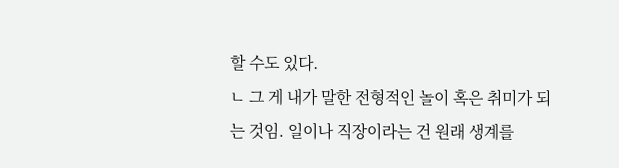할 수도 있다.
ㄴ 그 게 내가 말한 전형적인 놀이 혹은 취미가 되는 것임. 일이나 직장이라는 건 원래 생계를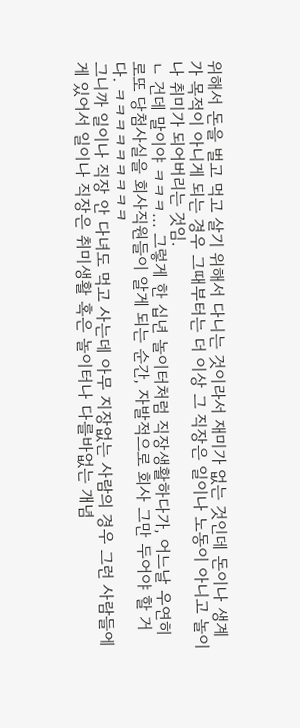위해서 돈을 벌고 먹고 살기 위해서 다니는 것이라서 재미가 없는 것인데 돈이나 생계가 목적이 아니게 되는 경우 그때부터는 더 이상 그 직장은 일이나 노동이 아니고 놀이나 취미가 되어버리는 것임.
ㄴ 건데 말이야 ㅋㅋㅋ... 그렇게 한 십년 놀이터처럼 직장생활하다가, 어느날 우연히 로또 당첨사실을 회사직원들이 알게 되는 순간, 자발적으로 회사 그만 두어야 할 거다. ㅋㅋㅋㅋㅋㅋㅋㅋㅋ
그니까 일이나 직장 안 다녀도 먹고 사는데 아무 지장없는 사람의 경우 그런 사람들에게 있어서 일이나 직장은 취미생활 혹은 놀이터나 다를바없는 개념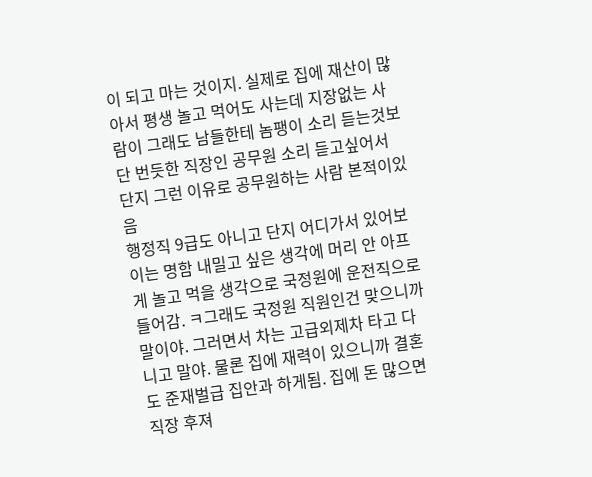이 되고 마는 것이지. 실제로 집에 재산이 많아서 평생 놀고 먹어도 사는데 지장없는 사람이 그래도 남들한테 놈팽이 소리 듣는것보단 번듯한 직장인 공무원 소리 듣고싶어서 단지 그런 이유로 공무원하는 사람 본적이있음
행정직 9급도 아니고 단지 어디가서 있어보이는 명함 내밀고 싶은 생각에 머리 안 아프게 놀고 먹을 생각으로 국정원에 운전직으로 들어감. ㅋ그래도 국정원 직원인건 맞으니까 말이야. 그러면서 차는 고급외제차 타고 다니고 말야. 물론 집에 재력이 있으니까 결혼도 준재벌급 집안과 하게됨. 집에 돈 많으면 직장 후져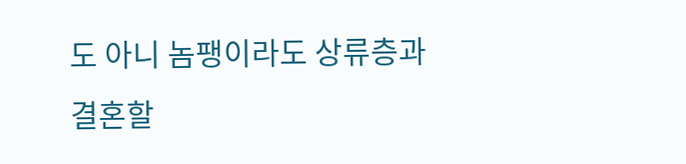도 아니 놈팽이라도 상류층과 결혼할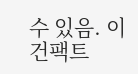수 있음. 이건팩트